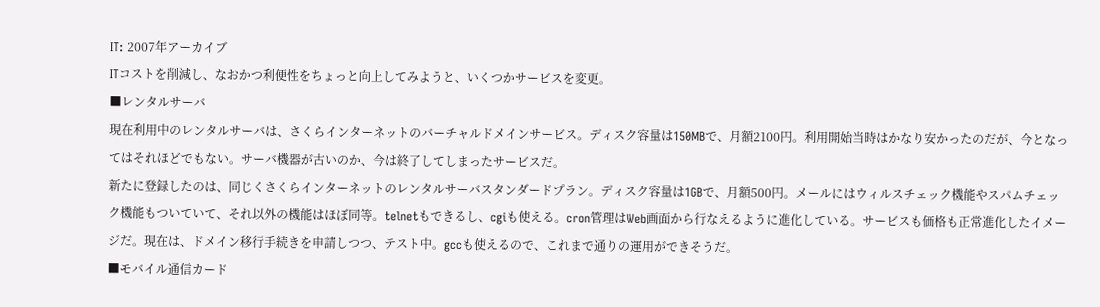IT: 2007年アーカイブ
ITコストを削減し、なおかつ利便性をちょっと向上してみようと、いくつかサービスを変更。
■レンタルサーバ
現在利用中のレンタルサーバは、さくらインターネットのバーチャルドメインサービス。ディスク容量は150MBで、月額2100円。利用開始当時はかなり安かったのだが、今となってはそれほどでもない。サーバ機器が古いのか、今は終了してしまったサービスだ。
新たに登録したのは、同じくさくらインターネットのレンタルサーバスタンダードプラン。ディスク容量は1GBで、月額500円。メールにはウィルスチェック機能やスパムチェック機能もついていて、それ以外の機能はほぼ同等。telnetもできるし、cgiも使える。cron管理はWeb画面から行なえるように進化している。サービスも価格も正常進化したイメージだ。現在は、ドメイン移行手続きを申請しつつ、テスト中。gccも使えるので、これまで通りの運用ができそうだ。
■モバイル通信カード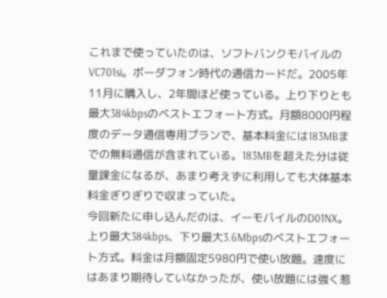これまで使っていたのは、ソフトバンクモバイルのVC701si。ボーダフォン時代の通信カードだ。2005年11月に購入し、2年間ほど使っている。上り下りとも最大384kbpsのベストエフォート方式。月額8000円程度のデータ通信専用プランで、基本料金には183MBまでの無料通信が含まれている。183MBを超えた分は従量課金になるが、あまり考えずに利用しても大体基本料金ぎりぎりで収まっていた。
今回新たに申し込んだのは、イーモバイルのD01NX。上り最大384kbps、下り最大3.6Mbpsのベストエフォート方式。料金は月額固定5980円で使い放題。速度にはあまり期待していなかったが、使い放題には強く惹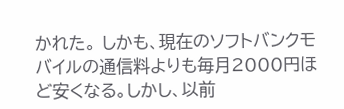かれた。 しかも、現在のソフトバンクモバイルの通信料よりも毎月2000円ほど安くなる。しかし、以前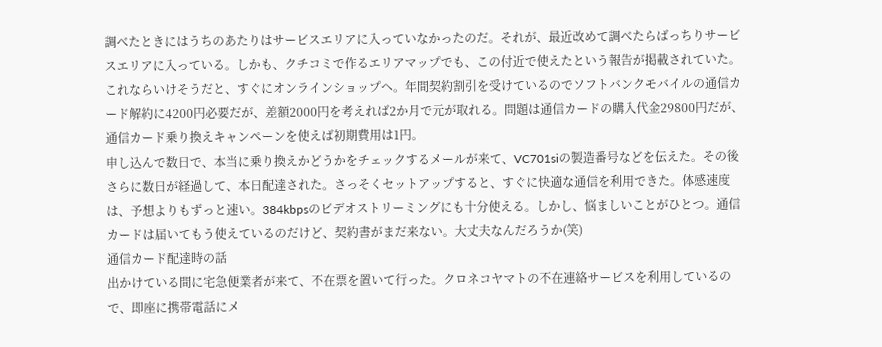調べたときにはうちのあたりはサービスエリアに入っていなかったのだ。それが、最近改めて調べたらばっちりサービスエリアに入っている。しかも、クチコミで作るエリアマップでも、この付近で使えたという報告が掲載されていた。これならいけそうだと、すぐにオンラインショップへ。年間契約割引を受けているのでソフトバンクモバイルの通信カード解約に4200円必要だが、差額2000円を考えれば2か月で元が取れる。問題は通信カードの購入代金29800円だが、通信カード乗り換えキャンペーンを使えば初期費用は1円。
申し込んで数日で、本当に乗り換えかどうかをチェックするメールが来て、VC701siの製造番号などを伝えた。その後さらに数日が経過して、本日配達された。さっそくセットアップすると、すぐに快適な通信を利用できた。体感速度は、予想よりもずっと速い。384kbpsのビデオストリーミングにも十分使える。しかし、悩ましいことがひとつ。通信カードは届いてもう使えているのだけど、契約書がまだ来ない。大丈夫なんだろうか(笑)
通信カード配達時の話
出かけている間に宅急便業者が来て、不在票を置いて行った。クロネコヤマトの不在連絡サービスを利用しているので、即座に携帯電話にメ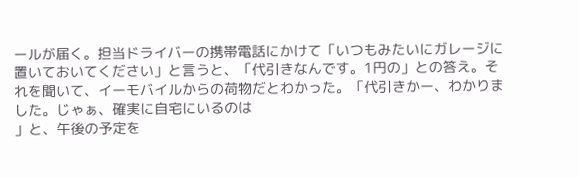ールが届く。担当ドライバーの携帯電話にかけて「いつもみたいにガレージに置いておいてください」と言うと、「代引きなんです。1円の」との答え。それを聞いて、イーモバイルからの荷物だとわかった。「代引きかー、わかりました。じゃぁ、確実に自宅にいるのは
」と、午後の予定を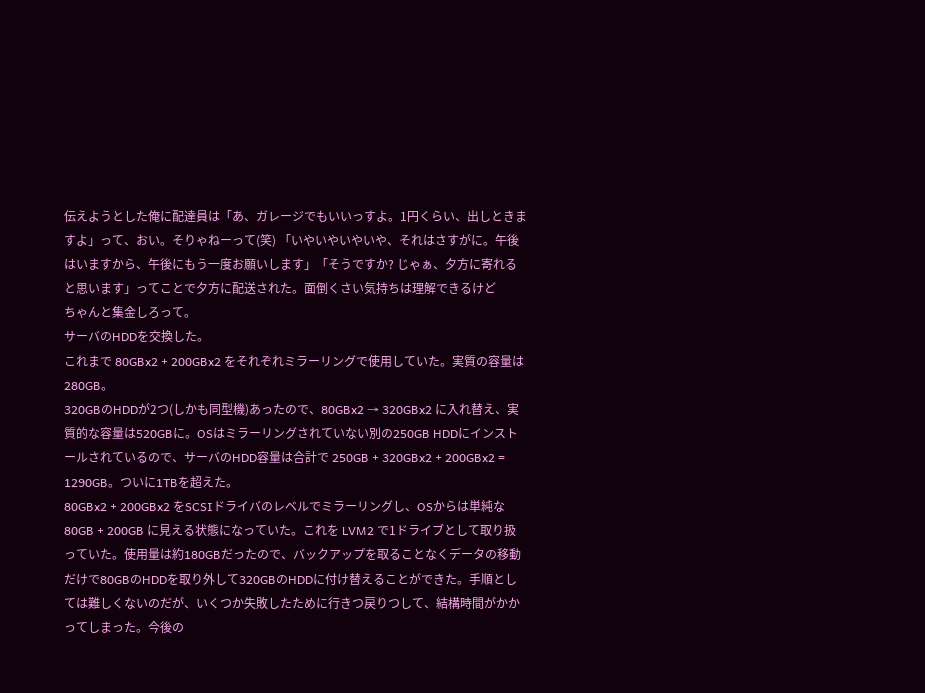伝えようとした俺に配達員は「あ、ガレージでもいいっすよ。1円くらい、出しときますよ」って、おい。そりゃねーって(笑) 「いやいやいやいや、それはさすがに。午後はいますから、午後にもう一度お願いします」「そうですか? じゃぁ、夕方に寄れると思います」ってことで夕方に配送された。面倒くさい気持ちは理解できるけど
ちゃんと集金しろって。
サーバのHDDを交換した。
これまで 80GBx2 + 200GBx2 をそれぞれミラーリングで使用していた。実質の容量は280GB。
320GBのHDDが2つ(しかも同型機)あったので、80GBx2 → 320GBx2 に入れ替え、実質的な容量は520GBに。OSはミラーリングされていない別の250GB HDDにインストールされているので、サーバのHDD容量は合計で 250GB + 320GBx2 + 200GBx2 = 1290GB。ついに1TBを超えた。
80GBx2 + 200GBx2 をSCSIドライバのレベルでミラーリングし、OSからは単純な 80GB + 200GB に見える状態になっていた。これを LVM2 で1ドライブとして取り扱っていた。使用量は約180GBだったので、バックアップを取ることなくデータの移動だけで80GBのHDDを取り外して320GBのHDDに付け替えることができた。手順としては難しくないのだが、いくつか失敗したために行きつ戻りつして、結構時間がかかってしまった。今後の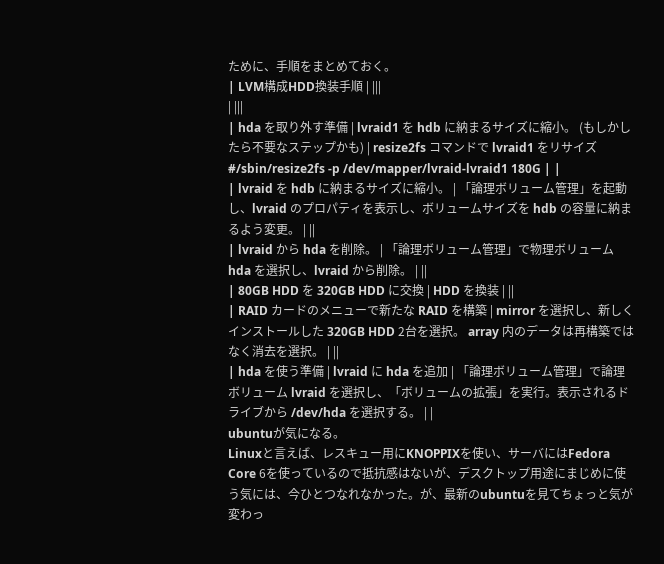ために、手順をまとめておく。
| LVM構成HDD換装手順 | |||
| |||
| hda を取り外す準備 | lvraid1 を hdb に納まるサイズに縮小。 (もしかしたら不要なステップかも) | resize2fs コマンドで lvraid1 をリサイズ #/sbin/resize2fs -p /dev/mapper/lvraid-lvraid1 180G | |
| lvraid を hdb に納まるサイズに縮小。 | 「論理ボリューム管理」を起動し、lvraid のプロパティを表示し、ボリュームサイズを hdb の容量に納まるよう変更。 | ||
| lvraid から hda を削除。 | 「論理ボリューム管理」で物理ボリューム hda を選択し、lvraid から削除。 | ||
| 80GB HDD を 320GB HDD に交換 | HDD を換装 | ||
| RAID カードのメニューで新たな RAID を構築 | mirror を選択し、新しくインストールした 320GB HDD 2台を選択。 array 内のデータは再構築ではなく消去を選択。 | ||
| hda を使う準備 | lvraid に hda を追加 | 「論理ボリューム管理」で論理ボリューム lvraid を選択し、「ボリュームの拡張」を実行。表示されるドライブから /dev/hda を選択する。 | |
ubuntuが気になる。
Linuxと言えば、レスキュー用にKNOPPIXを使い、サーバにはFedora Core 6を使っているので抵抗感はないが、デスクトップ用途にまじめに使う気には、今ひとつなれなかった。が、最新のubuntuを見てちょっと気が変わっ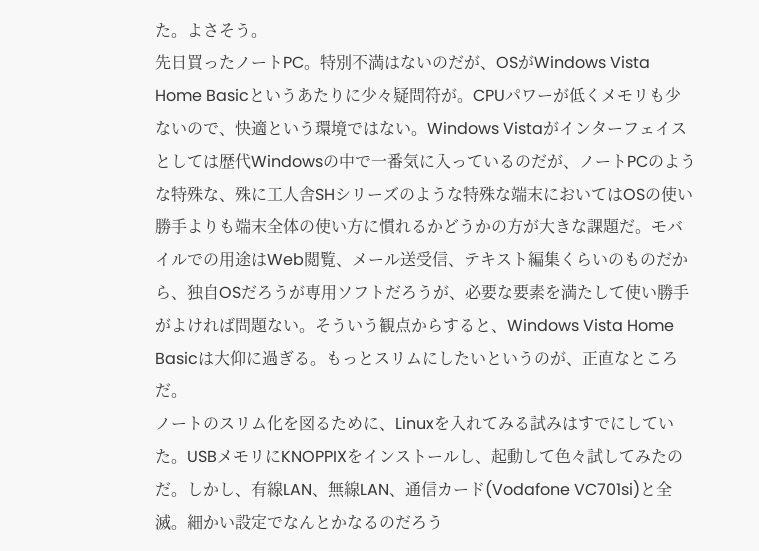た。よさそう。
先日買ったノートPC。特別不満はないのだが、OSがWindows Vista Home Basicというあたりに少々疑問符が。CPUパワーが低くメモリも少ないので、快適という環境ではない。Windows Vistaがインターフェイスとしては歴代Windowsの中で一番気に入っているのだが、ノートPCのような特殊な、殊に工人舎SHシリーズのような特殊な端末においてはOSの使い勝手よりも端末全体の使い方に慣れるかどうかの方が大きな課題だ。モバイルでの用途はWeb閲覧、メール送受信、テキスト編集くらいのものだから、独自OSだろうが専用ソフトだろうが、必要な要素を満たして使い勝手がよければ問題ない。そういう観点からすると、Windows Vista Home Basicは大仰に過ぎる。もっとスリムにしたいというのが、正直なところだ。
ノートのスリム化を図るために、Linuxを入れてみる試みはすでにしていた。USBメモリにKNOPPIXをインストールし、起動して色々試してみたのだ。しかし、有線LAN、無線LAN、通信カード(Vodafone VC701si)と全滅。細かい設定でなんとかなるのだろう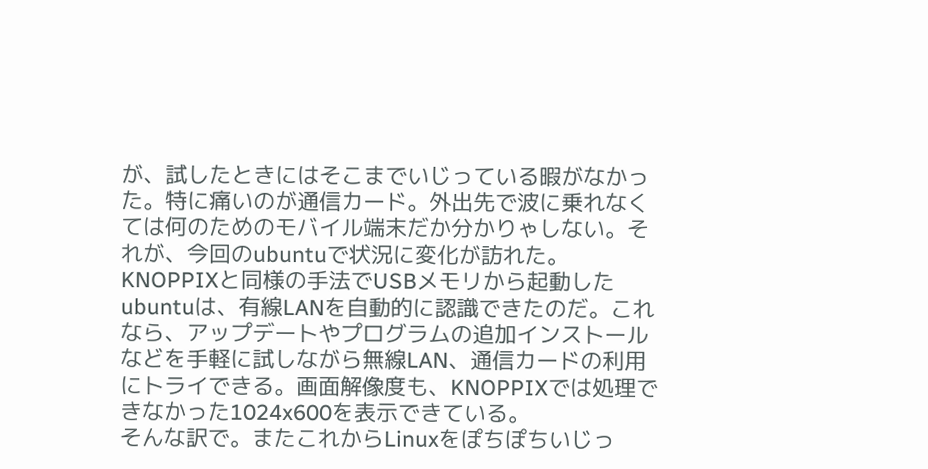が、試したときにはそこまでいじっている暇がなかった。特に痛いのが通信カード。外出先で波に乗れなくては何のためのモバイル端末だか分かりゃしない。それが、今回のubuntuで状況に変化が訪れた。KNOPPIXと同様の手法でUSBメモリから起動したubuntuは、有線LANを自動的に認識できたのだ。これなら、アップデートやプログラムの追加インストールなどを手軽に試しながら無線LAN、通信カードの利用にトライできる。画面解像度も、KNOPPIXでは処理できなかった1024x600を表示できている。
そんな訳で。またこれからLinuxをぽちぽちいじっ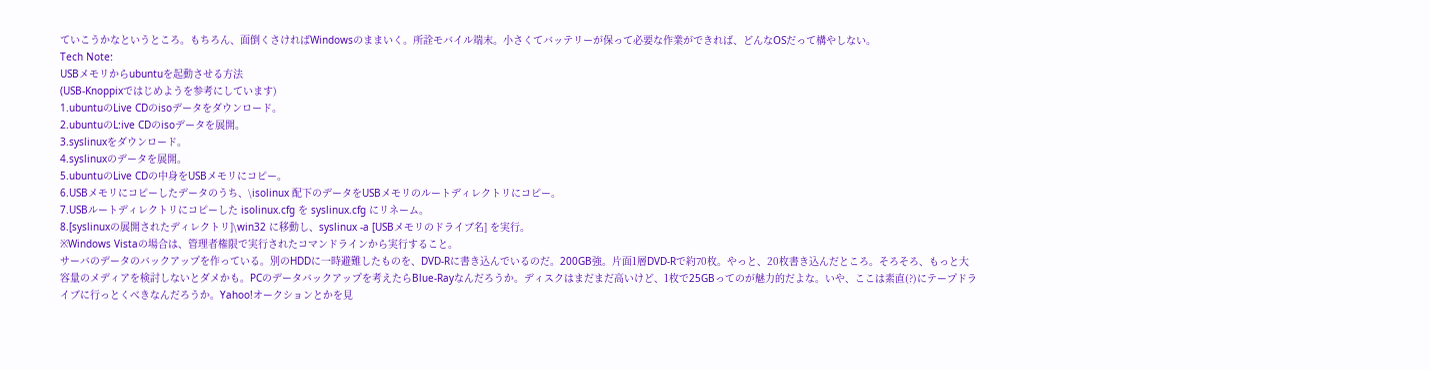ていこうかなというところ。もちろん、面倒くさければWindowsのままいく。所詮モバイル端末。小さくてバッテリーが保って必要な作業ができれば、どんなOSだって構やしない。
Tech Note:
USBメモリからubuntuを起動させる方法
(USB-Knoppixではじめようを参考にしています)
1.ubuntuのLive CDのisoデータをダウンロード。
2.ubuntuのL:ive CDのisoデータを展開。
3.syslinuxをダウンロード。
4.syslinuxのデータを展開。
5.ubuntuのLive CDの中身をUSBメモリにコピー。
6.USBメモリにコピーしたデータのうち、\isolinux 配下のデータをUSBメモリのルートディレクトリにコピー。
7.USBルートディレクトリにコピーした isolinux.cfg を syslinux.cfg にリネーム。
8.[syslinuxの展開されたディレクトリ]\win32 に移動し、syslinux -a [USBメモリのドライブ名] を実行。
※Windows Vistaの場合は、管理者権限で実行されたコマンドラインから実行すること。
サーバのデータのバックアップを作っている。別のHDDに一時避難したものを、DVD-Rに書き込んでいるのだ。200GB強。片面1層DVD-Rで約70枚。やっと、20枚書き込んだところ。そろそろ、もっと大容量のメディアを検討しないとダメかも。PCのデータバックアップを考えたらBlue-Rayなんだろうか。ディスクはまだまだ高いけど、1枚で25GBってのが魅力的だよな。いや、ここは素直(?)にテープドライブに行っとくべきなんだろうか。Yahoo!オークションとかを見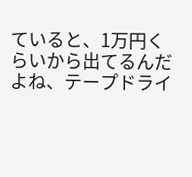ていると、1万円くらいから出てるんだよね、テープドライ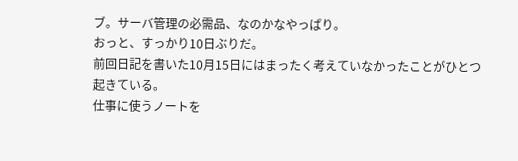ブ。サーバ管理の必需品、なのかなやっぱり。
おっと、すっかり10日ぶりだ。
前回日記を書いた10月15日にはまったく考えていなかったことがひとつ起きている。
仕事に使うノートを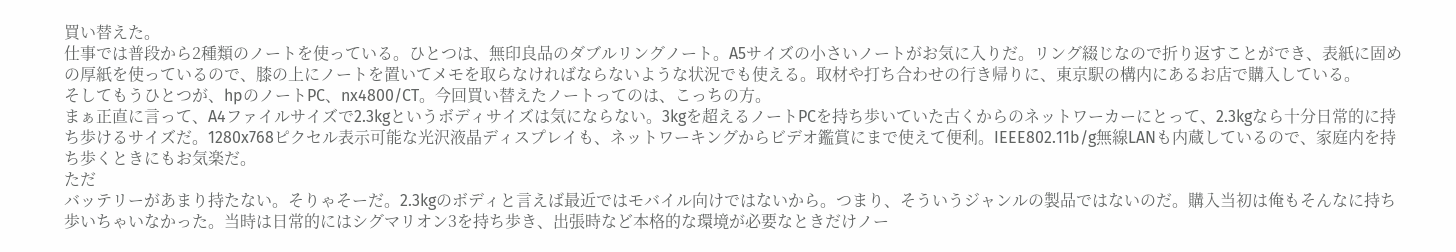買い替えた。
仕事では普段から2種類のノートを使っている。ひとつは、無印良品のダブルリングノート。A5サイズの小さいノートがお気に入りだ。リング綴じなので折り返すことができ、表紙に固めの厚紙を使っているので、膝の上にノートを置いてメモを取らなければならないような状況でも使える。取材や打ち合わせの行き帰りに、東京駅の構内にあるお店で購入している。
そしてもうひとつが、hpのノートPC、nx4800/CT。今回買い替えたノートってのは、こっちの方。
まぁ正直に言って、A4ファイルサイズで2.3kgというボディサイズは気にならない。3kgを超えるノートPCを持ち歩いていた古くからのネットワーカーにとって、2.3kgなら十分日常的に持ち歩けるサイズだ。1280x768ピクセル表示可能な光沢液晶ディスプレイも、ネットワーキングからビデオ鑑賞にまで使えて便利。IEEE802.11b/g無線LANも内蔵しているので、家庭内を持ち歩くときにもお気楽だ。
ただ
バッテリーがあまり持たない。そりゃそーだ。2.3kgのボディと言えば最近ではモバイル向けではないから。つまり、そういうジャンルの製品ではないのだ。購入当初は俺もそんなに持ち歩いちゃいなかった。当時は日常的にはシグマリオン3を持ち歩き、出張時など本格的な環境が必要なときだけノー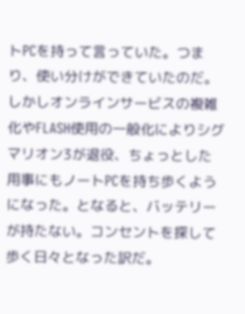トPCを持って言っていた。つまり、使い分けができていたのだ。
しかしオンラインサービスの複雑化やFLASH使用の一般化によりシグマリオン3が退役、ちょっとした用事にもノートPCを持ち歩くようになった。となると、バッテリーが持たない。コンセントを探して歩く日々となった訳だ。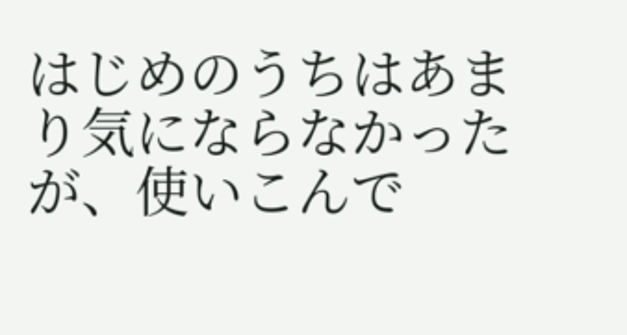はじめのうちはあまり気にならなかったが、使いこんで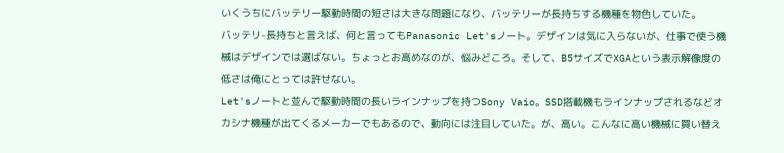いくうちにバッテリー駆動時間の短さは大きな問題になり、バッテリーが長持ちする機種を物色していた。
バッテリ-長持ちと言えば、何と言ってもPanasonic Let'sノート。デザインは気に入らないが、仕事で使う機械はデザインでは選ばない。ちょっとお高めなのが、悩みどころ。そして、B5サイズでXGAという表示解像度の低さは俺にとっては許せない。
Let'sノートと並んで駆動時間の長いラインナップを持つSony Vaio。SSD搭載機もラインナップされるなどオカシナ機種が出てくるメーカーでもあるので、動向には注目していた。が、高い。こんなに高い機械に買い替え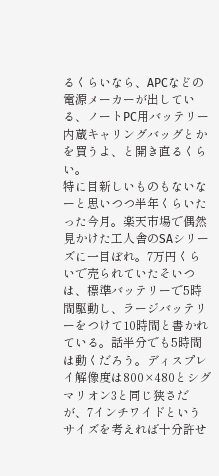るくらいなら、APCなどの電源メーカーが出している、ノートPC用バッテリー内蔵キャリングバッグとかを買うよ、と開き直るくらい。
特に目新しいものもないなーと思いつつ半年くらいたった今月。楽天市場で偶然見かけた工人舎のSAシリーズに一目ぼれ。7万円くらいで売られていたそいつは、標準バッテリーで5時間駆動し、ラージバッテリーをつけて10時間と書かれている。話半分でも5時間は動くだろう。ディスプレイ解像度は800×480とシグマリオン3と同じ狭さだが、7インチワイドというサイズを考えれば十分許せ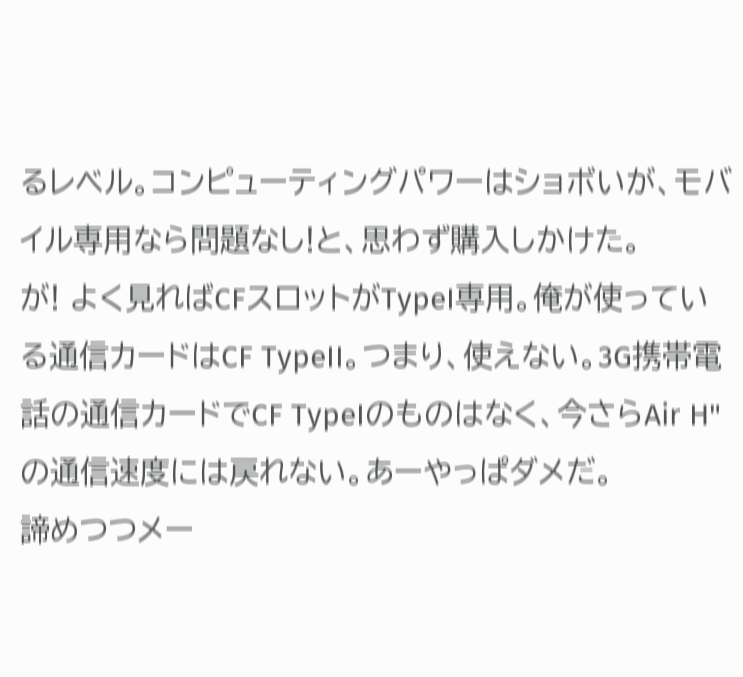るレベル。コンピューティングパワーはショボいが、モバイル専用なら問題なし!と、思わず購入しかけた。
が! よく見ればCFスロットがTypeI専用。俺が使っている通信カードはCF TypeII。つまり、使えない。3G携帯電話の通信カードでCF TypeIのものはなく、今さらAir H"の通信速度には戻れない。あーやっぱダメだ。
諦めつつメー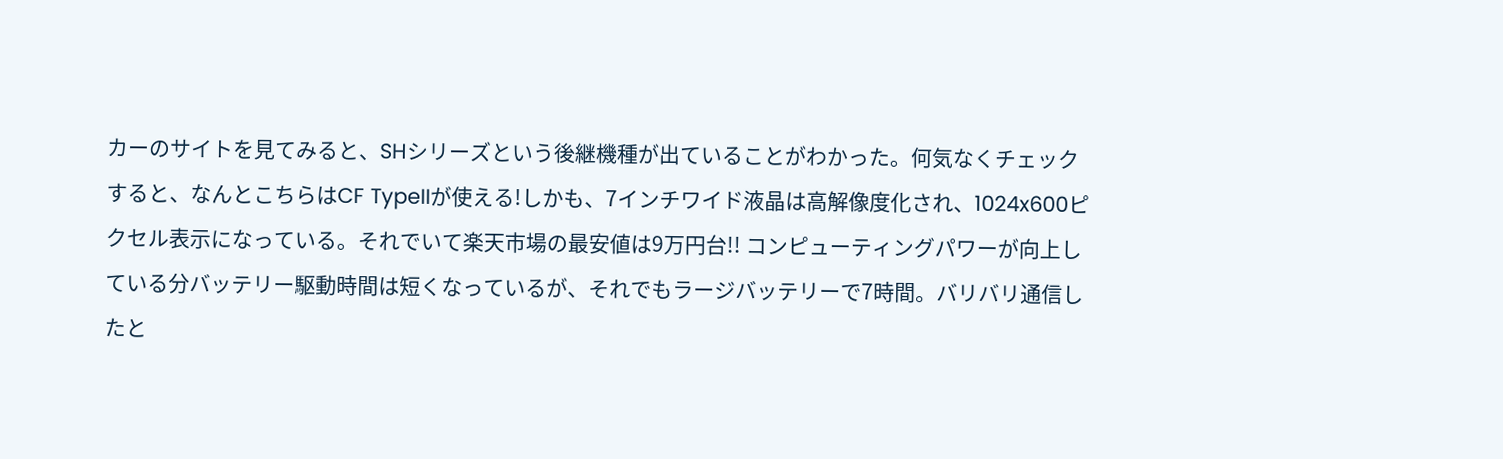カーのサイトを見てみると、SHシリーズという後継機種が出ていることがわかった。何気なくチェックすると、なんとこちらはCF TypeIIが使える!しかも、7インチワイド液晶は高解像度化され、1024x600ピクセル表示になっている。それでいて楽天市場の最安値は9万円台!! コンピューティングパワーが向上している分バッテリー駆動時間は短くなっているが、それでもラージバッテリーで7時間。バリバリ通信したと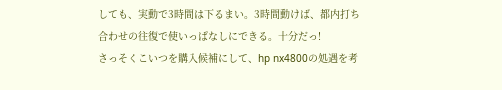しても、実動で3時間は下るまい。3時間動けば、都内打ち合わせの往復で使いっぱなしにできる。十分だっ!
さっそくこいつを購入候補にして、hp nx4800の処遇を考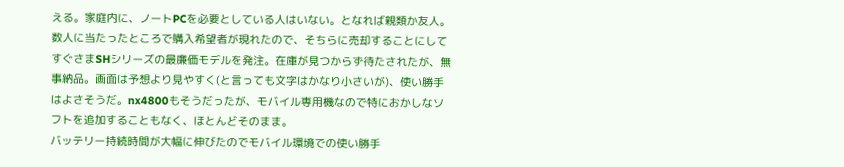える。家庭内に、ノートPCを必要としている人はいない。となれば親類か友人。数人に当たったところで購入希望者が現れたので、そちらに売却することにしてすぐさまSHシリーズの最廉価モデルを発注。在庫が見つからず待たされたが、無事納品。画面は予想より見やすく(と言っても文字はかなり小さいが)、使い勝手はよさそうだ。nx4800もそうだったが、モバイル専用機なので特におかしなソフトを追加することもなく、ほとんどそのまま。
バッテリー持続時間が大幅に伸びたのでモバイル環境での使い勝手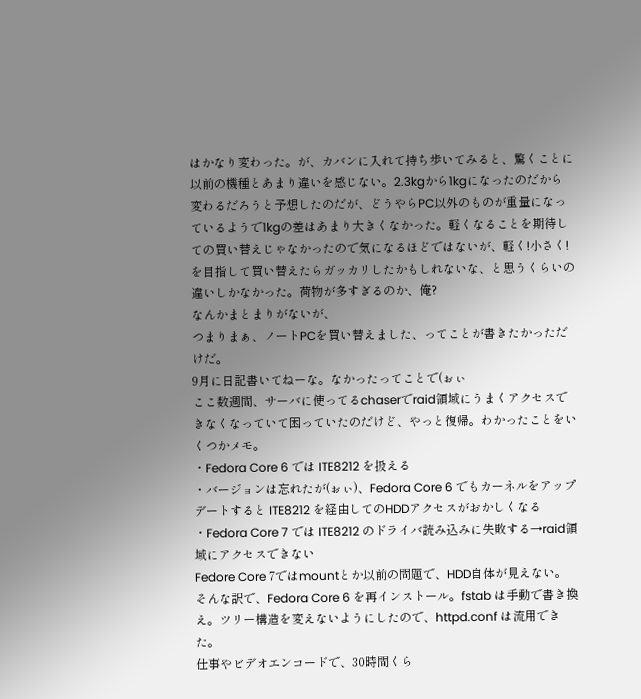はかなり変わった。が、カバンに入れて持ち歩いてみると、驚くことに以前の機種とあまり違いを感じない。2.3kgから1kgになったのだから変わるだろうと予想したのだが、どうやらPC以外のものが重量になっているようで1kgの差はあまり大きくなかった。軽くなることを期待しての買い替えじゃなかったので気になるほどではないが、軽く!小さく!を目指して買い替えたらガッカリしたかもしれないな、と思うくらいの違いしかなかった。荷物が多すぎるのか、俺?
なんかまとまりがないが、
つまりまぁ、ノートPCを買い替えました、ってことが書きたかっただけだ。
9月に日記書いてねーな。なかったってことで(ぉぃ
ここ数週間、サーバに使ってるchaserでraid領域にうまくアクセスできなくなっていて困っていたのだけど、やっと復帰。わかったことをいくつかメモ。
・Fedora Core 6 では ITE8212 を扱える
・バージョンは忘れたが(ぉぃ)、Fedora Core 6 でもカーネルをアップデートすると ITE8212 を経由してのHDDアクセスがおかしくなる
・Fedora Core 7 では ITE8212 のドライバ読み込みに失敗する→raid領域にアクセスできない
Fedore Core 7ではmountとか以前の問題で、HDD自体が見えない。
そんな訳で、Fedora Core 6 を再インストール。fstab は手動で書き換え。ツリー構造を変えないようにしたので、httpd.conf は流用できた。
仕事やビデオエンコードで、30時間くら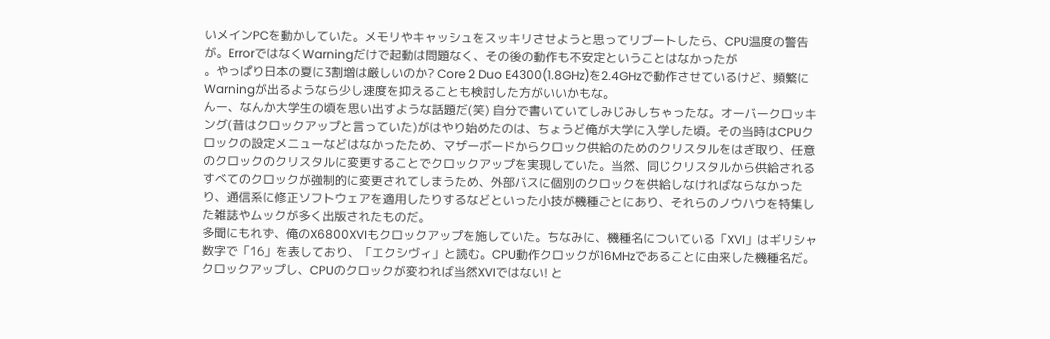いメインPCを動かしていた。メモリやキャッシュをスッキリさせようと思ってリブートしたら、CPU温度の警告が。ErrorではなくWarningだけで起動は問題なく、その後の動作も不安定ということはなかったが
。やっぱり日本の夏に3割増は厳しいのか? Core 2 Duo E4300(1.8GHz)を2.4GHzで動作させているけど、頻繁にWarningが出るようなら少し速度を抑えることも検討した方がいいかもな。
んー、なんか大学生の頃を思い出すような話題だ(笑) 自分で書いていてしみじみしちゃったな。オーバークロッキング(昔はクロックアップと言っていた)がはやり始めたのは、ちょうど俺が大学に入学した頃。その当時はCPUクロックの設定メニューなどはなかったため、マザーボードからクロック供給のためのクリスタルをはぎ取り、任意のクロックのクリスタルに変更することでクロックアップを実現していた。当然、同じクリスタルから供給されるすべてのクロックが強制的に変更されてしまうため、外部バスに個別のクロックを供給しなければならなかったり、通信系に修正ソフトウェアを適用したりするなどといった小技が機種ごとにあり、それらのノウハウを特集した雑誌やムックが多く出版されたものだ。
多聞にもれず、俺のX6800XVIもクロックアップを施していた。ちなみに、機種名についている「XVI」はギリシャ数字で「16」を表しており、「エクシヴィ」と読む。CPU動作クロックが16MHzであることに由来した機種名だ。クロックアップし、CPUのクロックが変われば当然XVIではない! と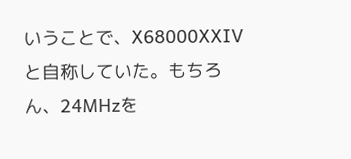いうことで、X68000XXIVと自称していた。もちろん、24MHzを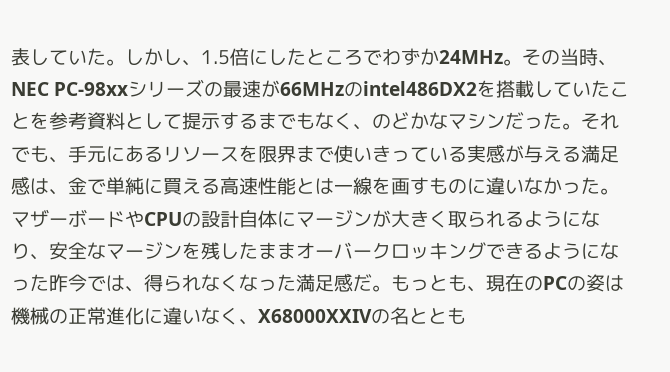表していた。しかし、1.5倍にしたところでわずか24MHz。その当時、NEC PC-98xxシリーズの最速が66MHzのintel486DX2を搭載していたことを参考資料として提示するまでもなく、のどかなマシンだった。それでも、手元にあるリソースを限界まで使いきっている実感が与える満足感は、金で単純に買える高速性能とは一線を画すものに違いなかった。
マザーボードやCPUの設計自体にマージンが大きく取られるようになり、安全なマージンを残したままオーバークロッキングできるようになった昨今では、得られなくなった満足感だ。もっとも、現在のPCの姿は機械の正常進化に違いなく、X68000XXIVの名ととも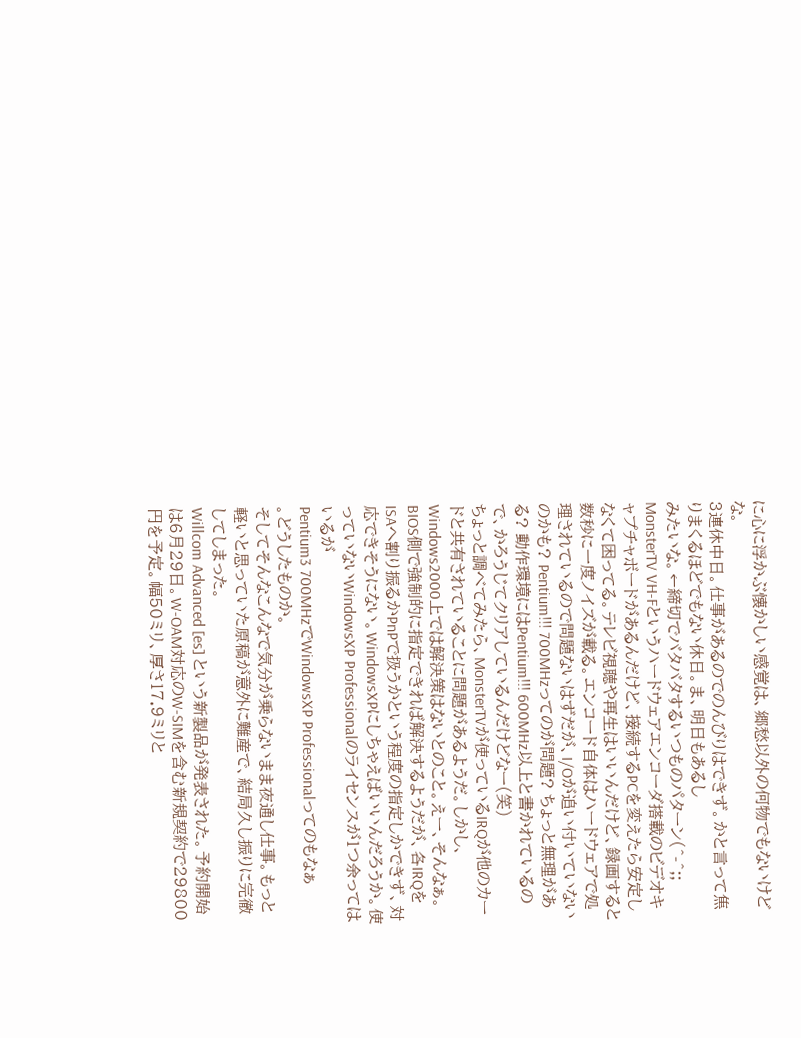に心に浮かぶ懐かしい感覚は、郷愁以外の何物でもないけどな。
3連休中日。仕事があるのでのんびりはできず。かと言って焦りまくるほどでもない休日。ま、明日もあるし
みたいな。←締切でバタバタするいつものパターン(^-^;;
MonsterTV VH-Fというハードウェアエンコーダ搭載のビデオキャプチャボードがあるんだけど、接続するPCを変えたら安定しなくて困ってる。テレビ視聴や再生はいいんだけど、録画すると数秒に一度ノイズが載る。エンコード自体はハードウェアで処理されているので問題ないはずだが、I/Oが追い付いていないのかも? Pentium!!! 700MHzってのが問題? ちょっと無理がある? 動作環境にはPentium!!! 600MHz以上と書かれているので、かろうじてクリアしているんだけどなー(笑)
ちょっと調べてみたら、MonsterTVが使っているIRQが他のカードと共有されていることに問題があるようだ。しかし、Windows2000上では解決策はないとのこと。えー、そんなぁ。BIOS側で強制的に指定できれば解決するようだが、各IRQをISAへ割り振るかPnPで扱うかという程度の指定しかできず、対応できそうにない。WindowsXPにしちゃえばいいんだろうか。使っていないWindowsXP Professionalのライセンスが1つ余ってはいるが
Pentium3 700MHzでWindowsXP Professionalってのもなぁ
。どうしたものか。
そしてそんなこんなで気分が乗らないまま夜通し仕事。もっと軽いと思っていた原稿が意外に難産で、結局久し振りに完徹してしまった。
Willcom Advanced [es] という新製品が発表された。予約開始は6月29日。W-OAM対応のW-SIMを含む新規契約で29800円を予定。幅50ミリ、厚さ17.9ミリと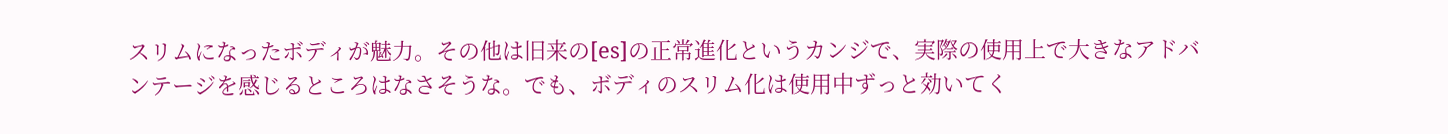スリムになったボディが魅力。その他は旧来の[es]の正常進化というカンジで、実際の使用上で大きなアドバンテージを感じるところはなさそうな。でも、ボディのスリム化は使用中ずっと効いてく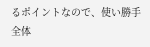るポイントなので、使い勝手全体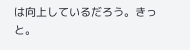は向上しているだろう。きっと。